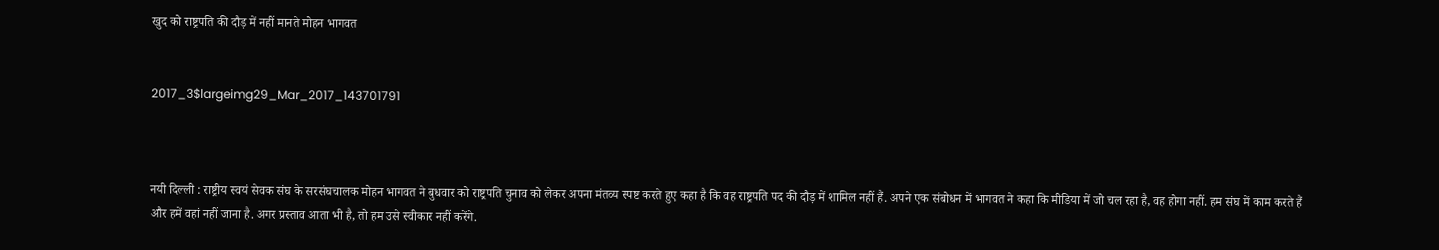खुद को राष्ट्रपति की दौड़ में नहीं मानते मोहन भागवत


2017_3$largeimg29_Mar_2017_143701791



नयी दिल्ली : राष्ट्रीय स्वयं सेवक संघ के सरसंघचालक मोहन भागवत ने बुधवार को राष्ट्रपति चुनाव को लेकर अपना मंतव्य स्पष्ट करते हुए कहा है कि वह राष्ट्रपति पद की दौड़ में शामिल नहीं हैं. अपने एक संबोधन में भागवत ने कहा कि मीडिया में जो चल रहा है, वह होगा नहीं. हम संघ में काम करते हैं और हमें वहां नहीं जाना है. अगर प्रस्ताव आता भी है, तो हम उसे स्वीकार नहीं करेंगे.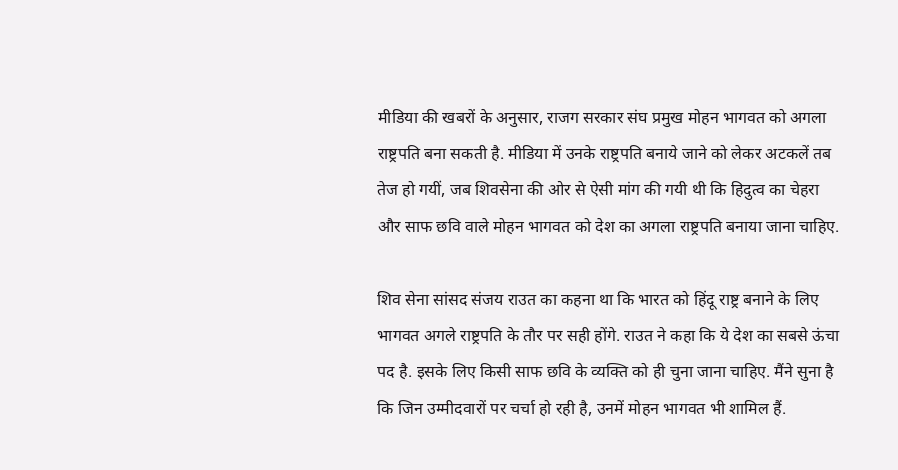मीडिया की खबरों के अनुसार, राजग सरकार संघ प्रमुख मोहन भागवत को अगला राष्ट्रपति बना सकती है. मीडिया में उनके राष्ट्रपति बनाये जाने को लेकर अटकलें तब तेज हो गयीं, जब शिवसेना की ओर से ऐसी मांग की गयी थी कि हिदुत्व का चेहरा और साफ छवि वाले मोहन भागवत को देश का अगला राष्ट्रपति बनाया जाना चाहिए.

शिव सेना सांसद संजय राउत का कहना था कि भारत को हिंदू राष्ट्र बनाने के लिए भागवत अगले राष्ट्रपति के तौर पर सही होंगे. राउत ने कहा कि ये देश का सबसे ऊंचा पद है. इसके लिए किसी साफ छवि के व्यक्ति को ही चुना जाना चाहिए. मैंने सुना है कि जिन उम्मीदवारों पर चर्चा हो रही है, उनमें मोहन भागवत भी शामिल हैं.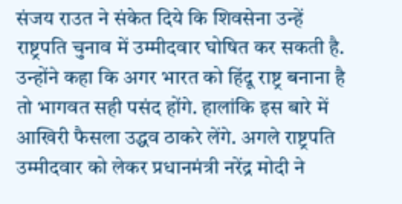संजय राउत ने संकेत दिये कि शिवसेना उन्हें राष्ट्रपति चुनाव में उम्मीदवार घोषित कर सकती है. उन्होंने कहा कि अगर भारत को हिंदू राष्ट्र बनाना है तो भागवत सही पसंद होंगे. हालांकि इस बारे में आखिरी फैसला उद्धव ठाकरे लेंगे. अगले राष्ट्रपति उम्मीदवार को लेकर प्रधानमंत्री नरेंद्र मोदी ने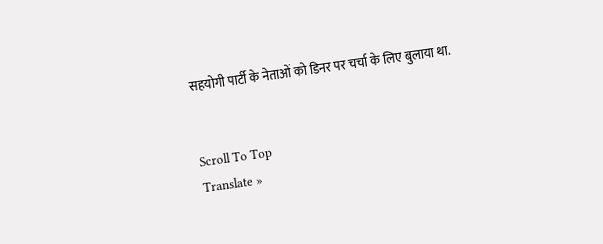सहयोगी पार्टी के नेताओं को डिनर पर चर्चा के लिए बुलाया था.


Scroll To Top
Translate »